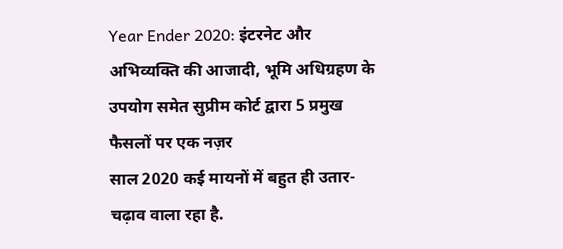Year Ender 2020: इंटरनेट और अभिव्यक्ति की आजादी, भूमि अधिग्रहण के उपयोग समेत सुप्रीम कोर्ट द्वारा 5 प्रमुख फैसलों पर एक नज़र
साल 2020 कई मायनों में बहुत ही उतार-चढ़ाव वाला रहा है.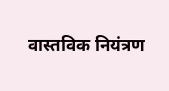वास्तविक नियंत्रण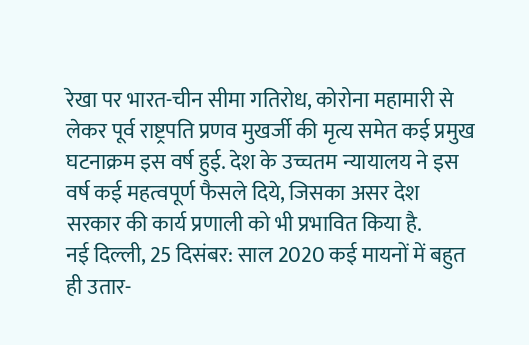रेखा पर भारत-चीन सीमा गतिरोध, कोरोना महामारी से लेकर पूर्व राष्ट्रपति प्रणव मुखर्जी की मृत्य समेत कई प्रमुख घटनाक्रम इस वर्ष हुई. देश के उच्चतम न्यायालय ने इस वर्ष कई महत्वपूर्ण फैसले दिये, जिसका असर देश सरकार की कार्य प्रणाली को भी प्रभावित किया है.
नई दिल्ली, 25 दिसंबर: साल 2020 कई मायनों में बहुत ही उतार-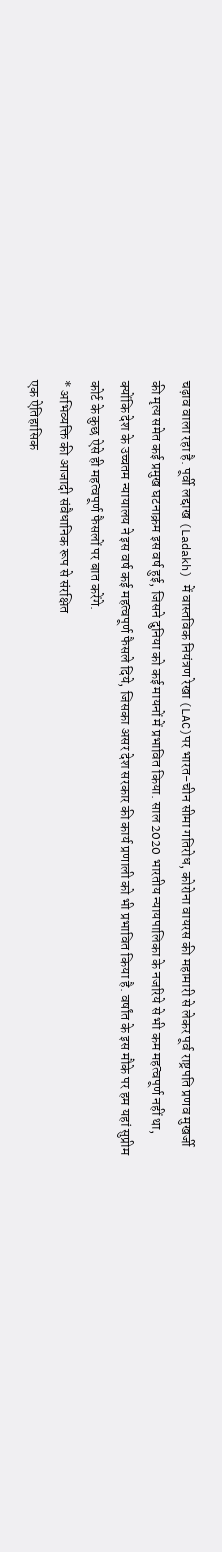चढ़ाव वाला रहा है. पूर्वी लद्दाख (Ladakh) में वास्तविक नियंत्रण रेखा (LAC)पर भारत-चीन सीमा गतिरोध, कोरोना वायरस की महामारी से लेकर पूर्व राष्ट्रपति प्रणव मुखर्जी की मृत्य समेत कई प्रमुख घटनाक्रम इस वर्ष हुई, जिसने दुनिया को कई मायनों में प्रभावित किया. साल 2020 भारतीय न्यायपालिका के नजरिये से भी कम महत्वपूर्ण नहीं था, क्योंकि देश के उच्चतम न्यायालय ने इस वर्ष कई महत्वपूर्ण फैसले दिये, जिसका असर देश सरकार की कार्य प्रणाली को भी प्रभावित किया है. वर्षांत के इस मौके पर हम यहां सुप्रीम कोर्ट के कुछ ऐसे ही महत्वपूर्ण फैसलों पर बात करेंगे.
* अभिव्यक्ति की आजादी संवैधानिक रूप से संरक्षित
एक ऐतिहासिक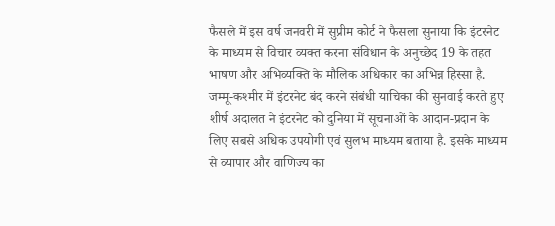फैसले में इस वर्ष जनवरी में सुप्रीम कोर्ट ने फैसला सुनाया कि इंटरनेट के माध्यम से विचार व्यक्त करना संविधान के अनुच्छेद 19 के तहत भाषण और अभिव्यक्ति के मौलिक अधिकार का अभिन्न हिस्सा है. जम्मू-कश्मीर में इंटरनेट बंद करने संबंधी याचिका की सुनवाई करते हुए शीर्ष अदालत ने इंटरनेट को दुनिया में सूचनाओं के आदान-प्रदान के लिए सबसे अधिक उपयोगी एवं सुलभ माध्यम बताया है. इसके माध्यम से व्यापार और वाणिज्य का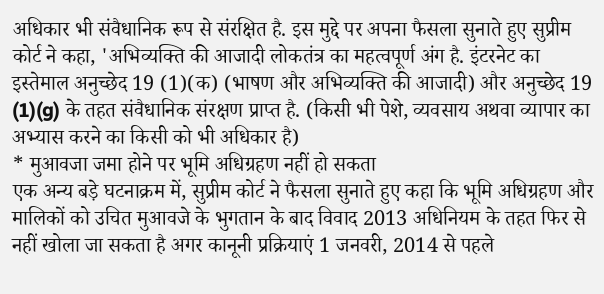अधिकार भी संवैधानिक रूप से संरक्षित है. इस मुद्दे पर अपना फैसला सुनाते हुए सुप्रीम कोर्ट ने कहा, 'अभिव्यक्ति की आजादी लोकतंत्र का महत्वपूर्ण अंग है. इंटरनेट का इस्तेमाल अनुच्छेद 19 (1)(क) (भाषण और अभिव्यक्ति की आजादी) और अनुच्छेद 19 (1)(g) के तहत संवैधानिक संरक्षण प्राप्त है. (किसी भी पेशे, व्यवसाय अथवा व्यापार का अभ्यास करने का किसी को भी अधिकार है)
* मुआवजा जमा होने पर भूमि अधिग्रहण नहीं हो सकता
एक अन्य बड़े घटनाक्रम में, सुप्रीम कोर्ट ने फैसला सुनाते हुए कहा कि भूमि अधिग्रहण और मालिकों को उचित मुआवजे के भुगतान के बाद विवाद 2013 अधिनियम के तहत फिर से नहीं खोला जा सकता है अगर कानूनी प्रक्रियाएं 1 जनवरी, 2014 से पहले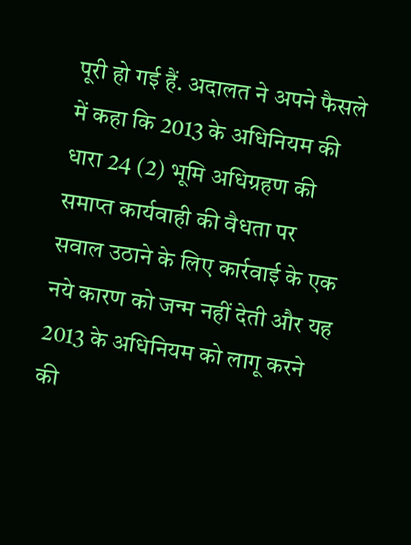पूरी हो गई हैं. अदालत ने अपने फैसले में कहा कि 2013 के अधिनियम की धारा 24 (2) भूमि अधिग्रहण की समाप्त कार्यवाही की वैधता पर सवाल उठाने के लिए कार्रवाई के एक नये कारण को जन्म नहीं देती और यह 2013 के अधिनियम को लागू करने की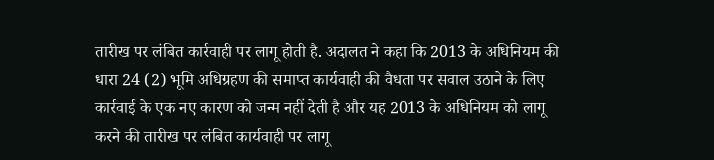तारीख पर लंबित कार्रवाही पर लागू होती है. अदालत ने कहा कि 2013 के अधिनियम की धारा 24 (2) भूमि अधिग्रहण की समाप्त कार्यवाही की वैधता पर सवाल उठाने के लिए कार्रवाई के एक नए कारण को जन्म नहीं देती है और यह 2013 के अधिनियम को लागू करने की तारीख पर लंबित कार्यवाही पर लागू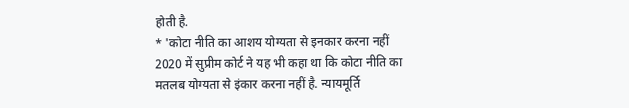होती है.
* 'कोटा नीति का आशय योग्यता से इनकार करना नहीं
2020 में सुप्रीम कोर्ट ने यह भी कहा था कि कोटा नीति का मतलब योग्यता से इंकार करना नहीं है. न्यायमूर्ति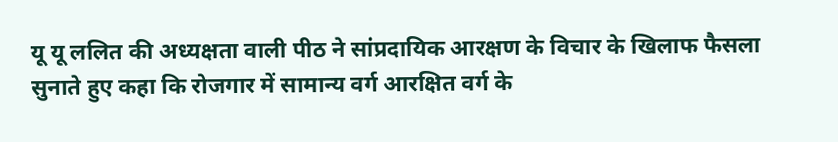यू यू ललित की अध्यक्षता वाली पीठ ने सांप्रदायिक आरक्षण के विचार के खिलाफ फैसला सुनाते हुए कहा कि रोजगार में सामान्य वर्ग आरक्षित वर्ग के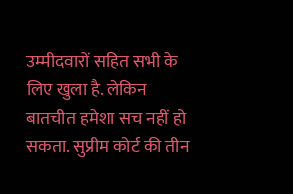उम्मीदवारों सहित सभी के लिए खुला है. लेकिन बातचीत हमेशा सच नहीं हो सकता. सुप्रीम कोर्ट की तीन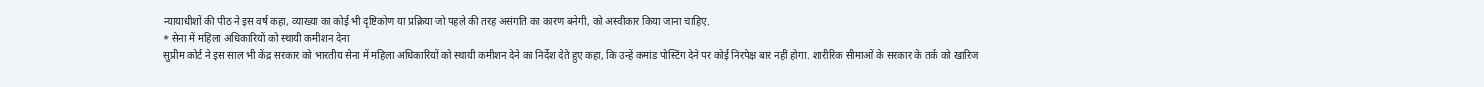न्यायाधीशों की पीठ ने इस वर्ष कहा, व्याख्या का कोई भी दृष्टिकोण या प्रक्रिया जो पहले की तरह असंगति का कारण बनेगी, को अस्वीकार किया जाना चाहिए.
* सेना में महिला अधिकारियों को स्थायी कमीशन देना
सुप्रीम कोर्ट ने इस साल भी केंद्र सरकार को भारतीय सेना में महिला अधिकारियों को स्थायी कमीशन देने का निर्देश देते हुए कहा, कि उन्हें कमांड पोस्टिंग देने पर कोई निरपेक्ष बार नहीं होगा. शारीरिक सीमाओं के सरकार के तर्क को खारिज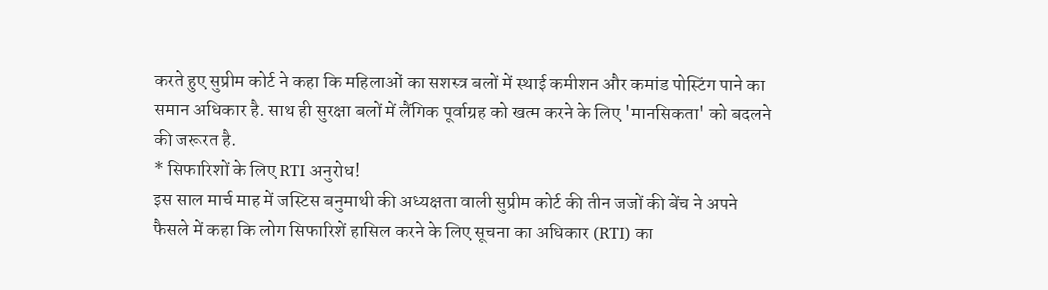करते हुए सुप्रीम कोर्ट ने कहा कि महिलाओं का सशस्त्र बलों में स्थाई कमीशन और कमांड पोस्टिंग पाने का समान अधिकार है. साथ ही सुरक्षा बलों में लैंगिक पूर्वाग्रह को खत्म करने के लिए 'मानसिकता' को बदलने की जरूरत है.
* सिफारिशों के लिए RTI अनुरोध!
इस साल मार्च माह में जस्टिस बनुमाथी की अध्यक्षता वाली सुप्रीम कोर्ट की तीन जजों की बेंच ने अपने फैसले में कहा कि लोग सिफारिशें हासिल करने के लिए सूचना का अधिकार (RTI) का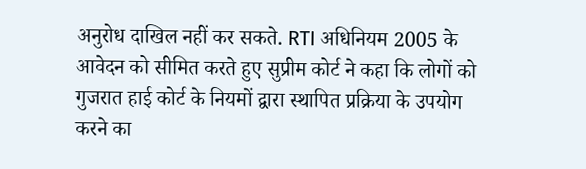अनुरोध दाखिल नहीं कर सकते. RTI अधिनियम 2005 के आवेदन को सीमित करते हुए सुप्रीम कोर्ट ने कहा कि लोगों को गुजरात हाई कोर्ट के नियमों द्वारा स्थापित प्रक्रिया के उपयोग करने का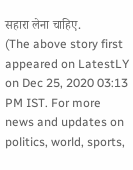सहारा लेना चाहिए.
(The above story first appeared on LatestLY on Dec 25, 2020 03:13 PM IST. For more news and updates on politics, world, sports,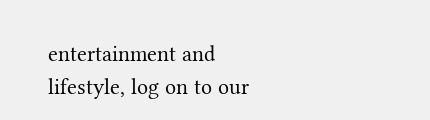entertainment and lifestyle, log on to our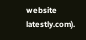website latestly.com).